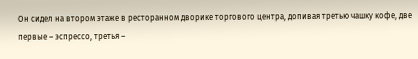Он сидел на втором этаже в ресторанном дворике торгового центра, допивая третью чашку кофе, две первые – эспрессо, третья –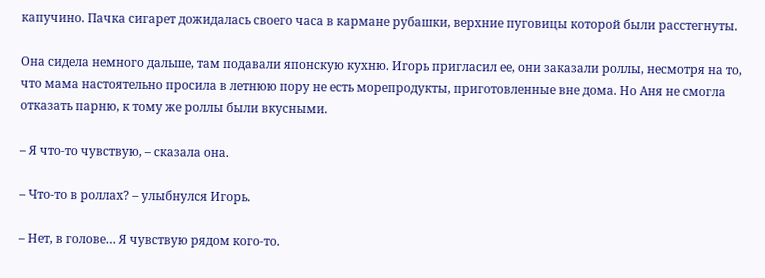капучино. Пачка сигарет дожидалась своего часа в кармане рубашки, верхние пуговицы которой были расстегнуты.

Она сидела немного дальше, там подавали японскую кухню. Игорь пригласил ее, они заказали роллы, несмотря на то, что мама настоятельно просила в летнюю пору не есть морепродукты, приготовленные вне дома. Но Аня не смогла отказать парню, к тому же роллы были вкусными.

– Я что-то чувствую, – сказала она.

– Что-то в роллах? – улыбнулся Игорь.

– Нет, в голове… Я чувствую рядом кого-то.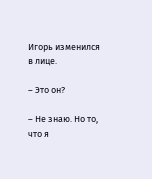Игорь изменился в лице.

– Это он?

– Не знаю. Но то, что я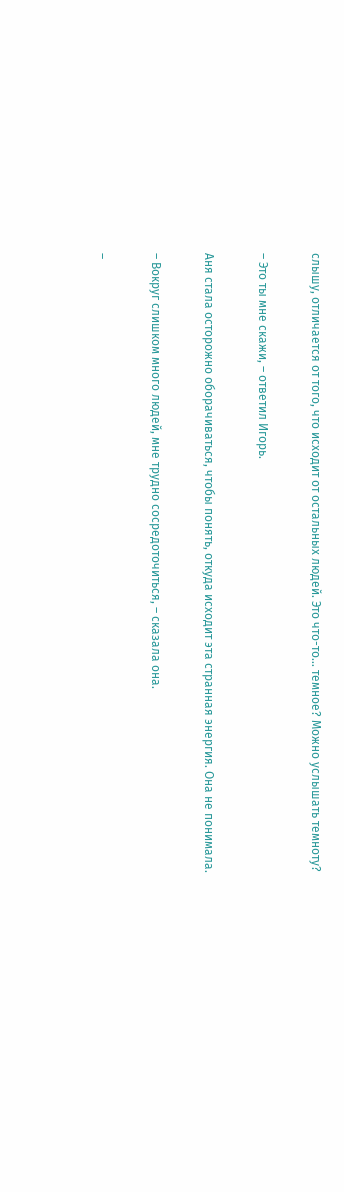слышу, отличается от того, что исходит от остальных людей. Это что-то… темное? Можно услышать темноту?

– Это ты мне скажи, – ответил Игорь.

Аня стала осторожно оборачиваться, чтобы понять, откуда исходит эта странная энергия. Она не понимала.

– Вокруг слишком много людей, мне трудно сосредоточиться, – сказала она.

–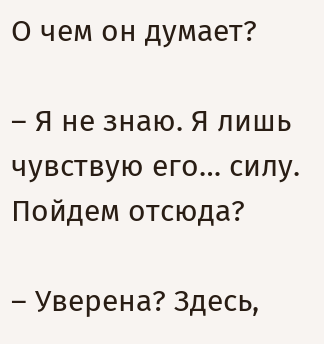О чем он думает?

– Я не знаю. Я лишь чувствую его… силу. Пойдем отсюда?

– Уверена? Здесь,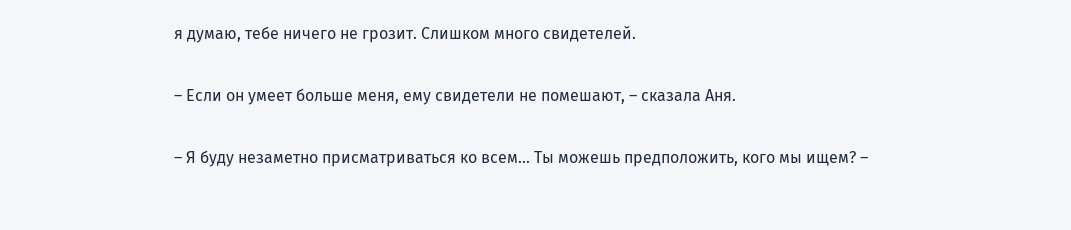я думаю, тебе ничего не грозит. Слишком много свидетелей.

– Если он умеет больше меня, ему свидетели не помешают, – сказала Аня.

– Я буду незаметно присматриваться ко всем… Ты можешь предположить, кого мы ищем? –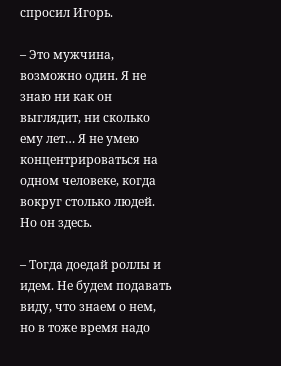спросил Игорь.

– Это мужчина, возможно один. Я не знаю ни как он выглядит, ни сколько ему лет… Я не умею концентрироваться на одном человеке, когда вокруг столько людей. Но он здесь.

– Тогда доедай роллы и идем. Не будем подавать виду, что знаем о нем, но в тоже время надо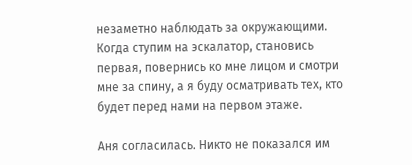незаметно наблюдать за окружающими. Когда ступим на эскалатор, становись первая, повернись ко мне лицом и смотри мне за спину, а я буду осматривать тех, кто будет перед нами на первом этаже.

Аня согласилась. Никто не показался им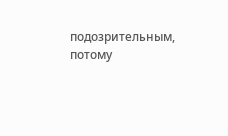подозрительным, потому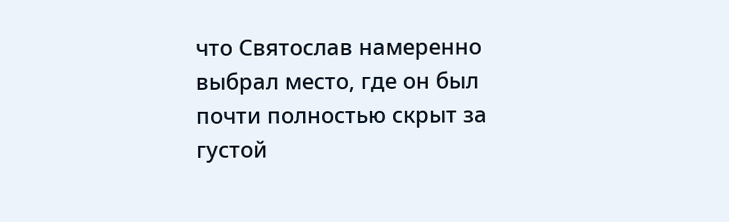что Святослав намеренно выбрал место, где он был почти полностью скрыт за густой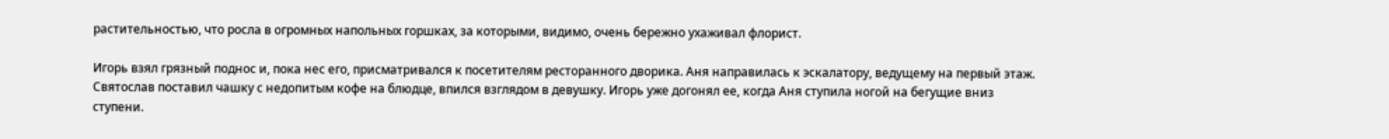растительностью, что росла в огромных напольных горшках, за которыми, видимо, очень бережно ухаживал флорист.

Игорь взял грязный поднос и, пока нес его, присматривался к посетителям ресторанного дворика. Аня направилась к эскалатору, ведущему на первый этаж. Святослав поставил чашку с недопитым кофе на блюдце, впился взглядом в девушку. Игорь уже догонял ее, когда Аня ступила ногой на бегущие вниз ступени.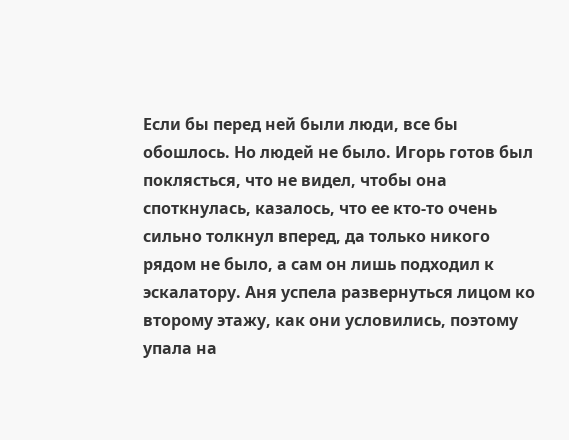Если бы перед ней были люди, все бы обошлось. Но людей не было. Игорь готов был поклясться, что не видел, чтобы она споткнулась, казалось, что ее кто-то очень сильно толкнул вперед, да только никого рядом не было, а сам он лишь подходил к эскалатору. Аня успела развернуться лицом ко второму этажу, как они условились, поэтому упала на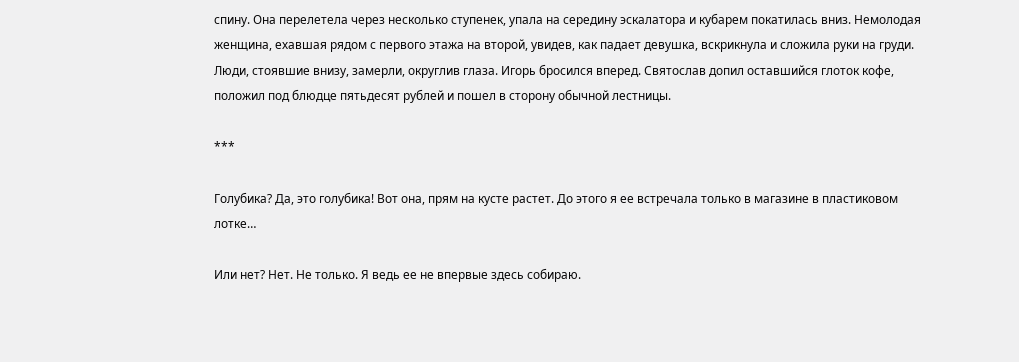спину. Она перелетела через несколько ступенек, упала на середину эскалатора и кубарем покатилась вниз. Немолодая женщина, ехавшая рядом с первого этажа на второй, увидев, как падает девушка, вскрикнула и сложила руки на груди. Люди, стоявшие внизу, замерли, округлив глаза. Игорь бросился вперед. Святослав допил оставшийся глоток кофе, положил под блюдце пятьдесят рублей и пошел в сторону обычной лестницы.

***

Голубика? Да, это голубика! Вот она, прям на кусте растет. До этого я ее встречала только в магазине в пластиковом лотке…

Или нет? Нет. Не только. Я ведь ее не впервые здесь собираю.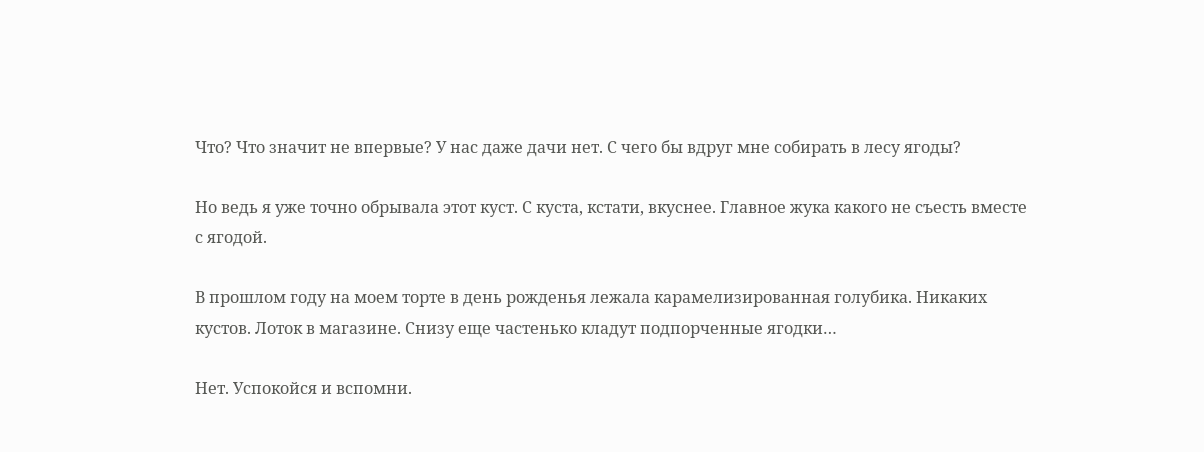Что? Что значит не впервые? У нас даже дачи нет. С чего бы вдруг мне собирать в лесу ягоды?

Но ведь я уже точно обрывала этот куст. С куста, кстати, вкуснее. Главное жука какого не съесть вместе с ягодой.

В прошлом году на моем торте в день рожденья лежала карамелизированная голубика. Никаких кустов. Лоток в магазине. Снизу еще частенько кладут подпорченные ягодки…

Нет. Успокойся и вспомни.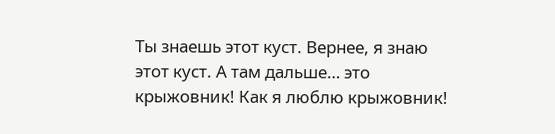Ты знаешь этот куст. Вернее, я знаю этот куст. А там дальше… это крыжовник! Как я люблю крыжовник!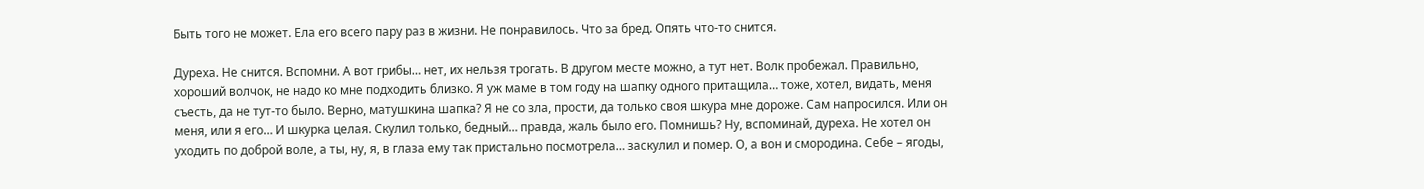Быть того не может. Ела его всего пару раз в жизни. Не понравилось. Что за бред. Опять что-то снится.

Дуреха. Не снится. Вспомни. А вот грибы… нет, их нельзя трогать. В другом месте можно, а тут нет. Волк пробежал. Правильно, хороший волчок, не надо ко мне подходить близко. Я уж маме в том году на шапку одного притащила… тоже, хотел, видать, меня съесть, да не тут-то было. Верно, матушкина шапка? Я не со зла, прости, да только своя шкура мне дороже. Сам напросился. Или он меня, или я его… И шкурка целая. Скулил только, бедный… правда, жаль было его. Помнишь? Ну, вспоминай, дуреха. Не хотел он уходить по доброй воле, а ты, ну, я, в глаза ему так пристально посмотрела… заскулил и помер. О, а вон и смородина. Себе – ягоды,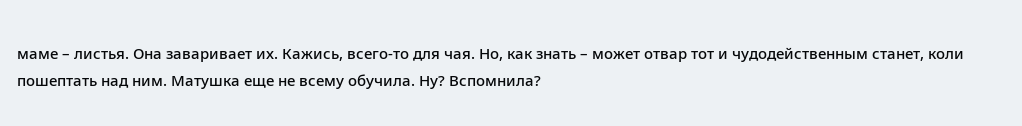маме – листья. Она заваривает их. Кажись, всего-то для чая. Но, как знать – может отвар тот и чудодейственным станет, коли пошептать над ним. Матушка еще не всему обучила. Ну? Вспомнила?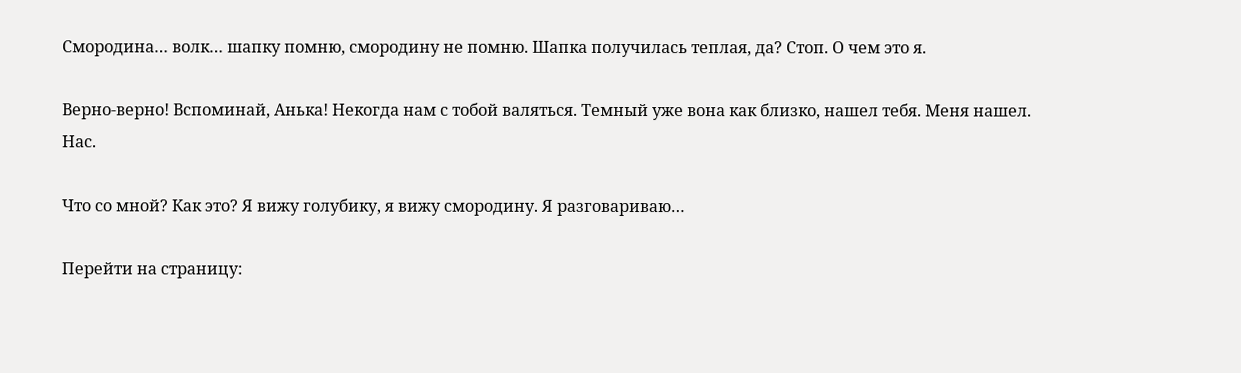Смородина… волк… шапку помню, смородину не помню. Шапка получилась теплая, да? Стоп. О чем это я.

Верно-верно! Вспоминай, Анька! Некогда нам с тобой валяться. Темный уже вона как близко, нашел тебя. Меня нашел. Нас.

Что со мной? Как это? Я вижу голубику, я вижу смородину. Я разговариваю…

Перейти на страницу: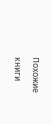Похожие книги